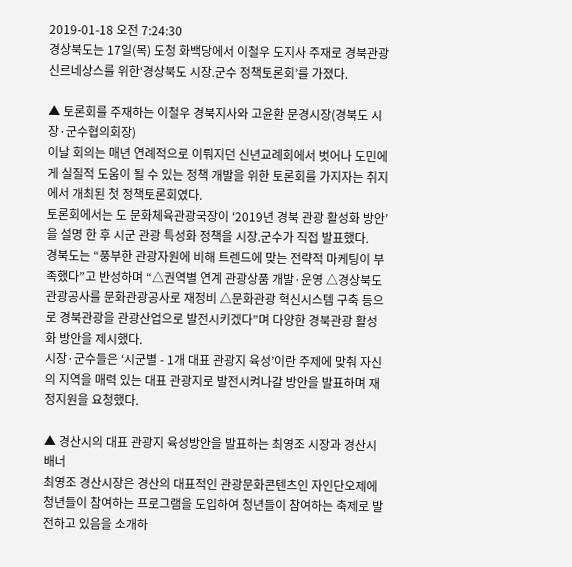2019-01-18 오전 7:24:30
경상북도는 17일(목) 도청 화백당에서 이철우 도지사 주재로 경북관광 신르네상스를 위한‘경상북도 시장.군수 정책토론회’를 가졌다.

▲ 토론회를 주재하는 이철우 경북지사와 고윤환 문경시장(경북도 시장·군수협의회장)
이날 회의는 매년 연례적으로 이뤄지던 신년교례회에서 벗어나 도민에게 실질적 도움이 될 수 있는 정책 개발을 위한 토론회를 가지자는 취지에서 개최된 첫 정책토론회였다.
토론회에서는 도 문화체육관광국장이 ‘2019년 경북 관광 활성화 방안’을 설명 한 후 시군 관광 특성화 정책을 시장.군수가 직접 발표했다.
경북도는 “풍부한 관광자원에 비해 트렌드에 맞는 전략적 마케팅이 부족했다”고 반성하며 “△권역별 연계 관광상품 개발·운영 △경상북도관광공사를 문화관광공사로 재정비 △문화관광 혁신시스템 구축 등으로 경북관광을 관광산업으로 발전시키겠다”며 다양한 경북관광 활성화 방안을 제시했다.
시장·군수들은 ‘시군별 - 1개 대표 관광지 육성’이란 주제에 맞춰 자신의 지역을 매력 있는 대표 관광지로 발전시켜나갈 방안을 발표하며 재정지원을 요청했다.

▲ 경산시의 대표 관광지 육성방안을 발표하는 최영조 시장과 경산시 배너
최영조 경산시장은 경산의 대표적인 관광문화콘텐츠인 자인단오제에 청년들이 참여하는 프로그램을 도입하여 청년들이 참여하는 축제로 발전하고 있음을 소개하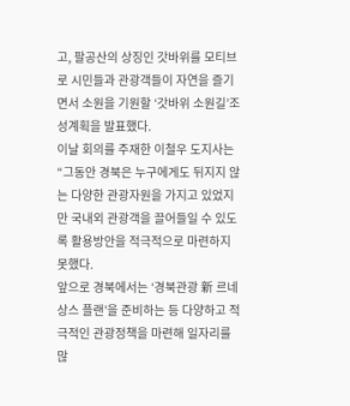고, 팔공산의 상징인 갓바위를 모티브로 시민들과 관광객들이 자연을 즐기면서 소원을 기원할 ‘갓바위 소원길’조성계획을 발표했다.
이날 회의를 주재한 이철우 도지사는 “그동안 경북은 누구에게도 뒤지지 않는 다양한 관광자원을 가지고 있었지만 국내외 관광객을 끌어들일 수 있도록 활용방안을 적극적으로 마련하지 못했다.
앞으로 경북에서는 ‘경북관광 新 르네상스 플랜’을 준비하는 등 다양하고 적극적인 관광정책을 마련해 일자리를 많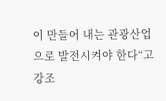이 만들어 내는 관광산업으로 발전시켜야 한다“고 강조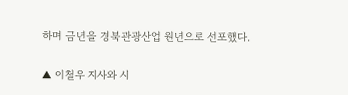하며 금년을 경북관광산업 원년으로 선포했다.

▲ 이철우 지사와 시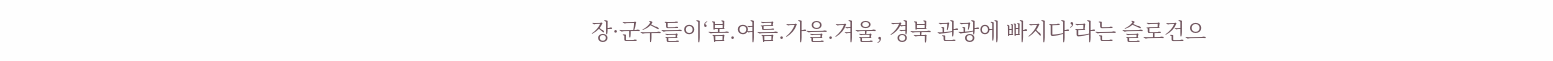장·군수들이‘봄.여름.가을.겨울, 경북 관광에 빠지다’라는 슬로건으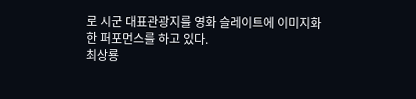로 시군 대표관광지를 영화 슬레이트에 이미지화한 퍼포먼스를 하고 있다.
최상룡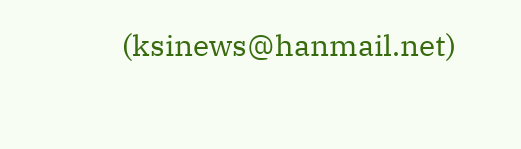(ksinews@hanmail.net)